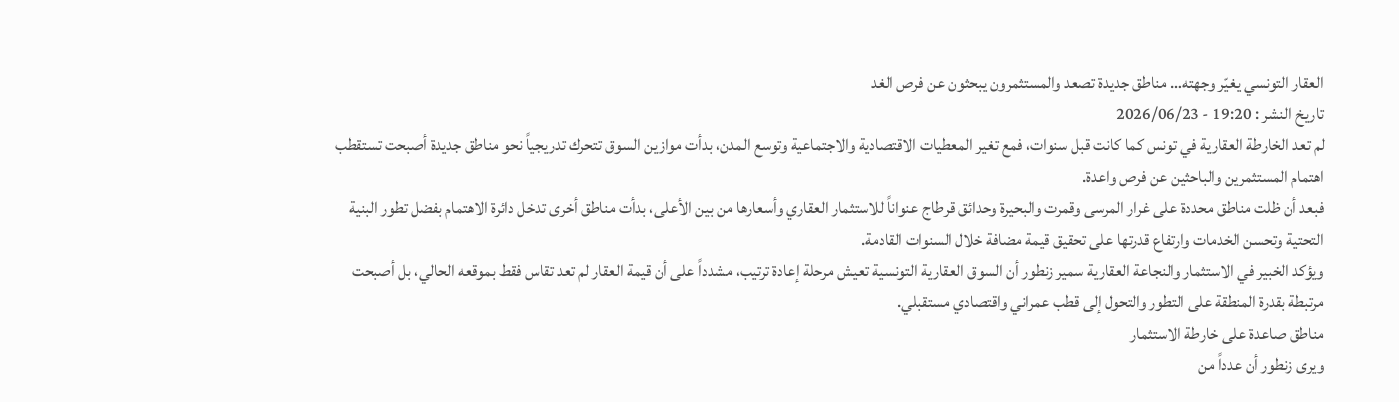العقار التونسي يغيّر وجهته… مناطق جديدة تصعد والمستثمرون يبحثون عن فرص الغد
تاريخ النشر : 19:20 - 2026/06/23
لم تعد الخارطة العقارية في تونس كما كانت قبل سنوات، فمع تغير المعطيات الاقتصادية والاجتماعية وتوسع المدن، بدأت موازين السوق تتحرك تدريجياً نحو مناطق جديدة أصبحت تستقطب اهتمام المستثمرين والباحثين عن فرص واعدة.
فبعد أن ظلت مناطق محددة على غرار المرسى وقمرت والبحيرة وحدائق قرطاج عنواناً للاستثمار العقاري وأسعارها من بين الأعلى، بدأت مناطق أخرى تدخل دائرة الاهتمام بفضل تطور البنية التحتية وتحسن الخدمات وارتفاع قدرتها على تحقيق قيمة مضافة خلال السنوات القادمة.
ويؤكد الخبير في الاستثمار والنجاعة العقارية سمير زنطور أن السوق العقارية التونسية تعيش مرحلة إعادة ترتيب، مشدداً على أن قيمة العقار لم تعد تقاس فقط بموقعه الحالي، بل أصبحت مرتبطة بقدرة المنطقة على التطور والتحول إلى قطب عمراني واقتصادي مستقبلي.
مناطق صاعدة على خارطة الاستثمار
ويرى زنطور أن عدداً من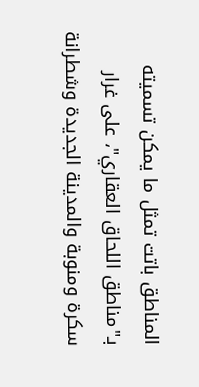المناطق باتت تمثل ما يمكن تسميته بـ"مناطق اللحاق العقاري"، على غرار سكرة ومنوبة والمدينة الجديدة وشطرانة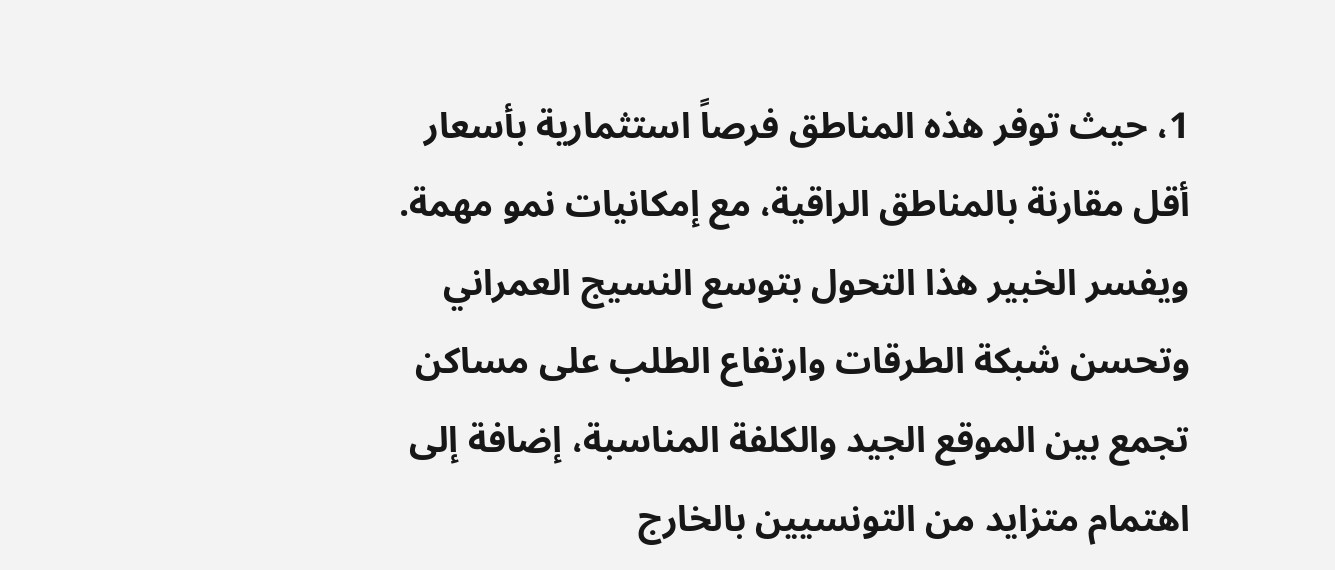1، حيث توفر هذه المناطق فرصاً استثمارية بأسعار أقل مقارنة بالمناطق الراقية، مع إمكانيات نمو مهمة.
ويفسر الخبير هذا التحول بتوسع النسيج العمراني وتحسن شبكة الطرقات وارتفاع الطلب على مساكن تجمع بين الموقع الجيد والكلفة المناسبة، إضافة إلى اهتمام متزايد من التونسيين بالخارج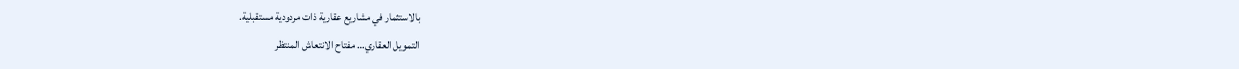بالاستثمار في مشاريع عقارية ذات مردودية مستقبلية.
التمويل العقاري… مفتاح الانتعاش المنتظر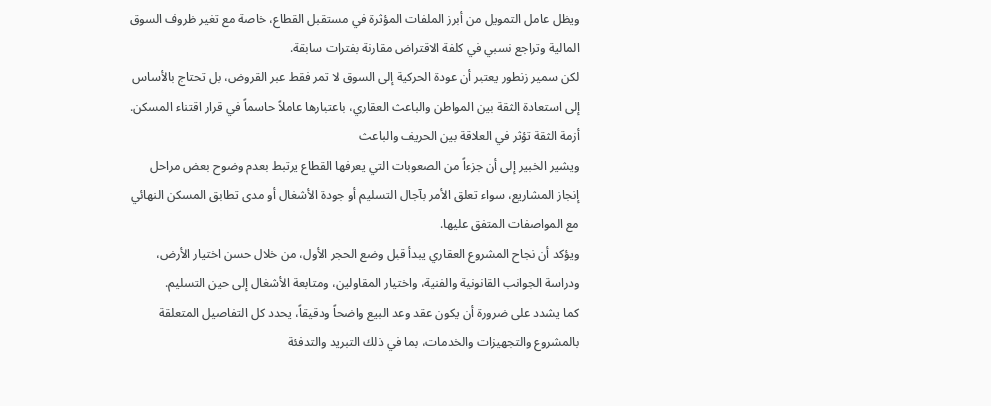ويظل عامل التمويل من أبرز الملفات المؤثرة في مستقبل القطاع، خاصة مع تغير ظروف السوق المالية وتراجع نسبي في كلفة الاقتراض مقارنة بفترات سابقة.
لكن سمير زنطور يعتبر أن عودة الحركية إلى السوق لا تمر فقط عبر القروض، بل تحتاج بالأساس إلى استعادة الثقة بين المواطن والباعث العقاري، باعتبارها عاملاً حاسماً في قرار اقتناء المسكن.
أزمة الثقة تؤثر في العلاقة بين الحريف والباعث
ويشير الخبير إلى أن جزءاً من الصعوبات التي يعرفها القطاع يرتبط بعدم وضوح بعض مراحل إنجاز المشاريع، سواء تعلق الأمر بآجال التسليم أو جودة الأشغال أو مدى تطابق المسكن النهائي مع المواصفات المتفق عليها.
ويؤكد أن نجاح المشروع العقاري يبدأ قبل وضع الحجر الأول، من خلال حسن اختيار الأرض، ودراسة الجوانب القانونية والفنية، واختيار المقاولين، ومتابعة الأشغال إلى حين التسليم.
كما يشدد على ضرورة أن يكون عقد وعد البيع واضحاً ودقيقاً، يحدد كل التفاصيل المتعلقة بالمشروع والتجهيزات والخدمات، بما في ذلك التبريد والتدفئة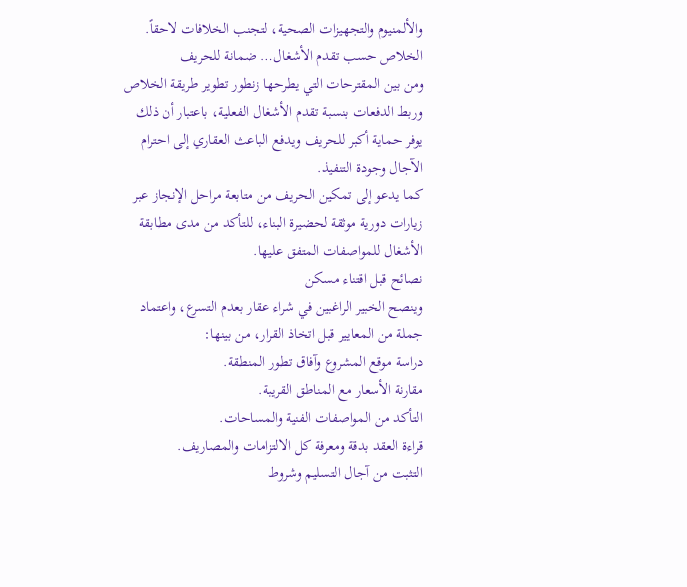والألمنيوم والتجهيزات الصحية، لتجنب الخلافات لاحقاً.
الخلاص حسب تقدم الأشغال… ضمانة للحريف
ومن بين المقترحات التي يطرحها زنطور تطوير طريقة الخلاص وربط الدفعات بنسبة تقدم الأشغال الفعلية، باعتبار أن ذلك يوفر حماية أكبر للحريف ويدفع الباعث العقاري إلى احترام الآجال وجودة التنفيذ.
كما يدعو إلى تمكين الحريف من متابعة مراحل الإنجاز عبر زيارات دورية موثقة لحضيرة البناء، للتأكد من مدى مطابقة الأشغال للمواصفات المتفق عليها.
نصائح قبل اقتناء مسكن
وينصح الخبير الراغبين في شراء عقار بعدم التسرع، واعتماد جملة من المعايير قبل اتخاذ القرار، من بينها:
دراسة موقع المشروع وآفاق تطور المنطقة.
مقارنة الأسعار مع المناطق القريبة.
التأكد من المواصفات الفنية والمساحات.
قراءة العقد بدقة ومعرفة كل الالتزامات والمصاريف.
التثبت من آجال التسليم وشروط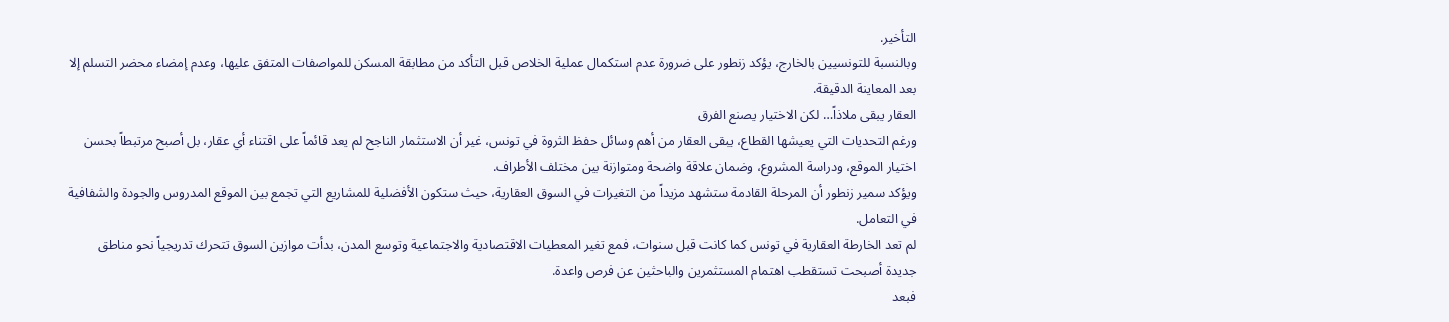التأخير.
وبالنسبة للتونسيين بالخارج، يؤكد زنطور على ضرورة عدم استكمال عملية الخلاص قبل التأكد من مطابقة المسكن للمواصفات المتفق عليها، وعدم إمضاء محضر التسلم إلا بعد المعاينة الدقيقة.
العقار يبقى ملاذاً… لكن الاختيار يصنع الفرق
ورغم التحديات التي يعيشها القطاع، يبقى العقار من أهم وسائل حفظ الثروة في تونس، غير أن الاستثمار الناجح لم يعد قائماً على اقتناء أي عقار، بل أصبح مرتبطاً بحسن اختيار الموقع، ودراسة المشروع، وضمان علاقة واضحة ومتوازنة بين مختلف الأطراف.
ويؤكد سمير زنطور أن المرحلة القادمة ستشهد مزيداً من التغيرات في السوق العقارية، حيث ستكون الأفضلية للمشاريع التي تجمع بين الموقع المدروس والجودة والشفافية في التعامل.
لم تعد الخارطة العقارية في تونس كما كانت قبل سنوات، فمع تغير المعطيات الاقتصادية والاجتماعية وتوسع المدن، بدأت موازين السوق تتحرك تدريجياً نحو مناطق جديدة أصبحت تستقطب اهتمام المستثمرين والباحثين عن فرص واعدة.
فبعد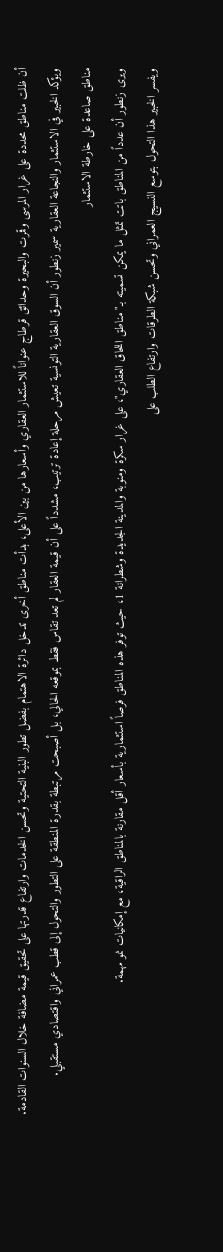أن ظلت مناطق محددة على غرار المرسى وقمرت والبحيرة وحدائق قرطاج عنواناً للاستثمار العقاري وأسعارها من بين الأعلى، بدأت مناطق أخرى تدخل دائرة الاهتمام بفضل تطور البنية التحتية وتحسن الخدمات وارتفاع قدرتها على تحقيق قيمة مضافة خلال السنوات القادمة.
ويؤكد الخبير في الاستثمار والنجاعة العقارية سمير زنطور أن السوق العقارية التونسية تعيش مرحلة إعادة ترتيب، مشدداً على أن قيمة العقار لم تعد تقاس فقط بموقعه الحالي، بل أصبحت مرتبطة بقدرة المنطقة على التطور والتحول إلى قطب عمراني واقتصادي مستقبلي.
مناطق صاعدة على خارطة الاستثمار
ويرى زنطور أن عدداً من المناطق باتت تمثل ما يمكن تسميته بـ"مناطق اللحاق العقاري"، على غرار سكرة ومنوبة والمدينة الجديدة وشطرانة 1، حيث توفر هذه المناطق فرصاً استثمارية بأسعار أقل مقارنة بالمناطق الراقية، مع إمكانيات نمو مهمة.
ويفسر الخبير هذا التحول بتوسع النسيج العمراني وتحسن شبكة الطرقات وارتفاع الطلب على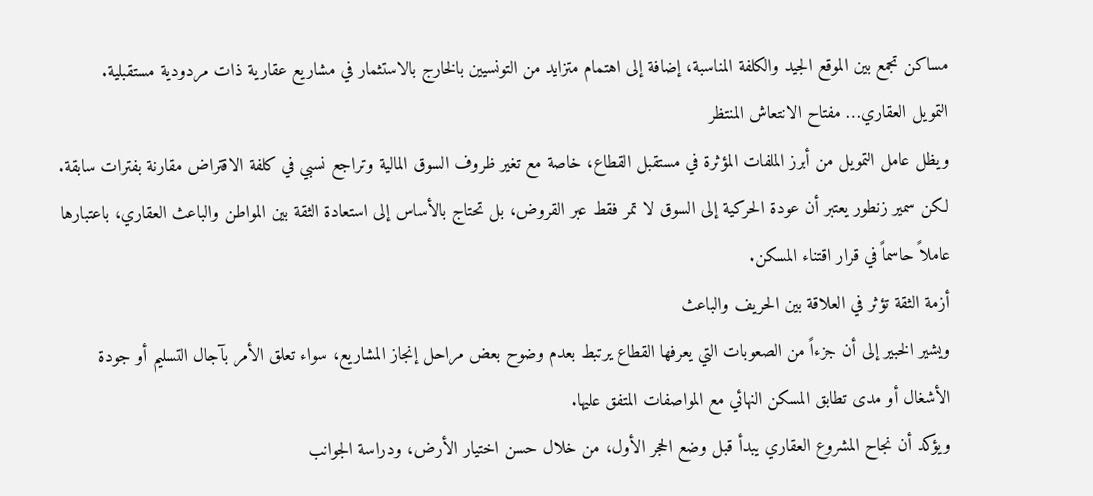مساكن تجمع بين الموقع الجيد والكلفة المناسبة، إضافة إلى اهتمام متزايد من التونسيين بالخارج بالاستثمار في مشاريع عقارية ذات مردودية مستقبلية.
التمويل العقاري… مفتاح الانتعاش المنتظر
ويظل عامل التمويل من أبرز الملفات المؤثرة في مستقبل القطاع، خاصة مع تغير ظروف السوق المالية وتراجع نسبي في كلفة الاقتراض مقارنة بفترات سابقة.
لكن سمير زنطور يعتبر أن عودة الحركية إلى السوق لا تمر فقط عبر القروض، بل تحتاج بالأساس إلى استعادة الثقة بين المواطن والباعث العقاري، باعتبارها عاملاً حاسماً في قرار اقتناء المسكن.
أزمة الثقة تؤثر في العلاقة بين الحريف والباعث
ويشير الخبير إلى أن جزءاً من الصعوبات التي يعرفها القطاع يرتبط بعدم وضوح بعض مراحل إنجاز المشاريع، سواء تعلق الأمر بآجال التسليم أو جودة الأشغال أو مدى تطابق المسكن النهائي مع المواصفات المتفق عليها.
ويؤكد أن نجاح المشروع العقاري يبدأ قبل وضع الحجر الأول، من خلال حسن اختيار الأرض، ودراسة الجوانب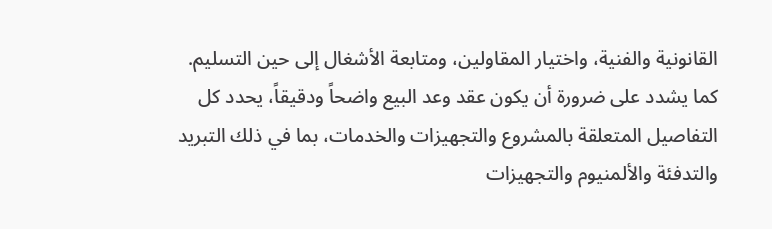القانونية والفنية، واختيار المقاولين، ومتابعة الأشغال إلى حين التسليم.
كما يشدد على ضرورة أن يكون عقد وعد البيع واضحاً ودقيقاً، يحدد كل التفاصيل المتعلقة بالمشروع والتجهيزات والخدمات، بما في ذلك التبريد والتدفئة والألمنيوم والتجهيزات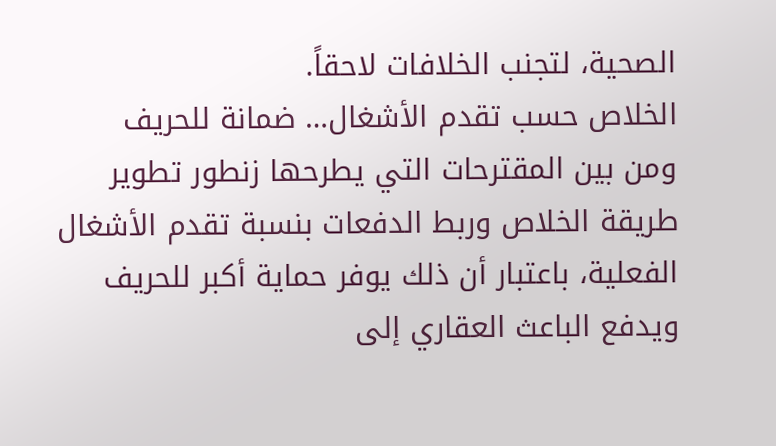الصحية، لتجنب الخلافات لاحقاً.
الخلاص حسب تقدم الأشغال… ضمانة للحريف
ومن بين المقترحات التي يطرحها زنطور تطوير طريقة الخلاص وربط الدفعات بنسبة تقدم الأشغال الفعلية، باعتبار أن ذلك يوفر حماية أكبر للحريف ويدفع الباعث العقاري إلى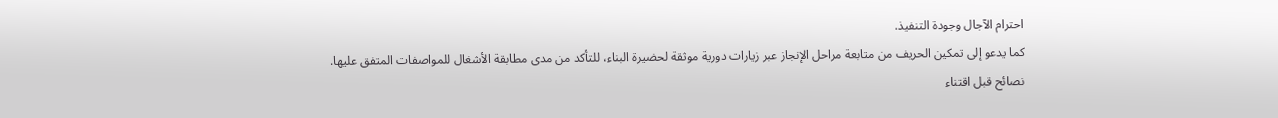احترام الآجال وجودة التنفيذ.
كما يدعو إلى تمكين الحريف من متابعة مراحل الإنجاز عبر زيارات دورية موثقة لحضيرة البناء، للتأكد من مدى مطابقة الأشغال للمواصفات المتفق عليها.
نصائح قبل اقتناء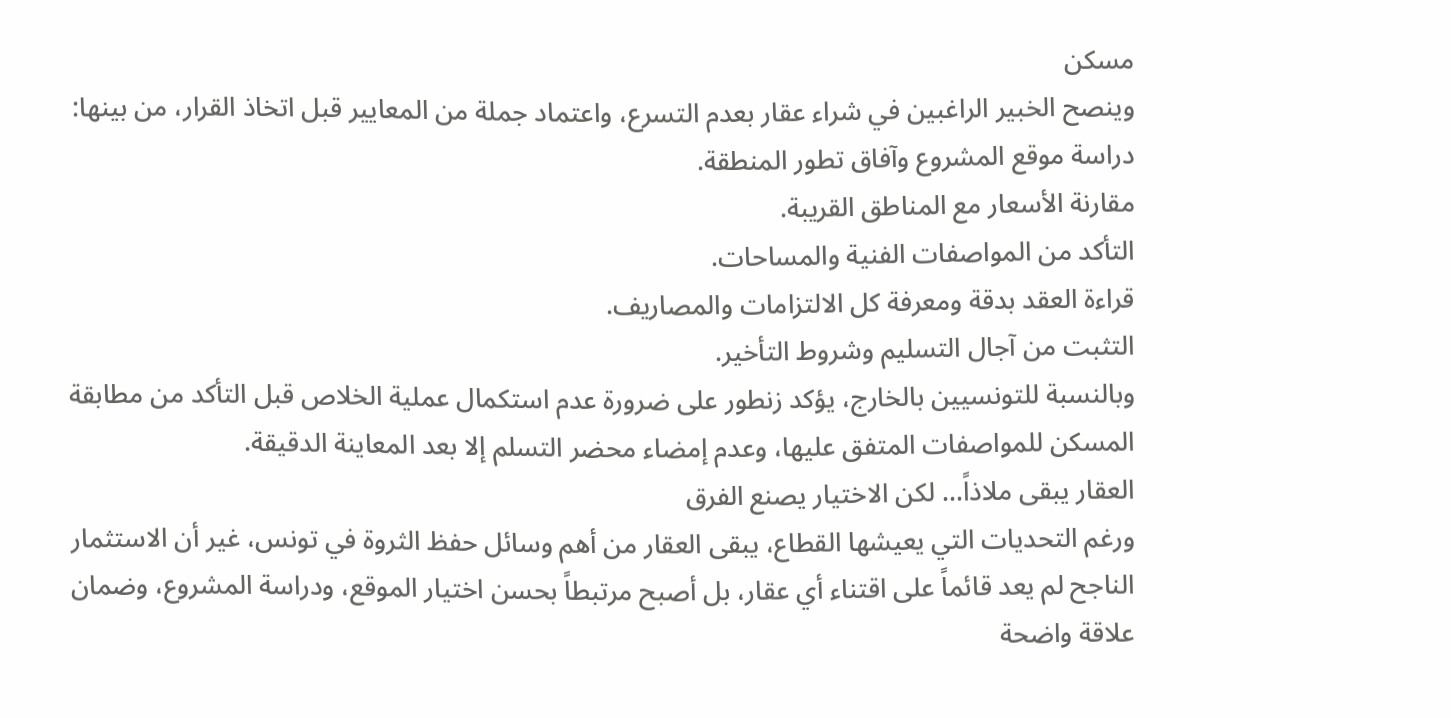مسكن
وينصح الخبير الراغبين في شراء عقار بعدم التسرع، واعتماد جملة من المعايير قبل اتخاذ القرار، من بينها:
دراسة موقع المشروع وآفاق تطور المنطقة.
مقارنة الأسعار مع المناطق القريبة.
التأكد من المواصفات الفنية والمساحات.
قراءة العقد بدقة ومعرفة كل الالتزامات والمصاريف.
التثبت من آجال التسليم وشروط التأخير.
وبالنسبة للتونسيين بالخارج، يؤكد زنطور على ضرورة عدم استكمال عملية الخلاص قبل التأكد من مطابقة المسكن للمواصفات المتفق عليها، وعدم إمضاء محضر التسلم إلا بعد المعاينة الدقيقة.
العقار يبقى ملاذاً… لكن الاختيار يصنع الفرق
ورغم التحديات التي يعيشها القطاع، يبقى العقار من أهم وسائل حفظ الثروة في تونس، غير أن الاستثمار الناجح لم يعد قائماً على اقتناء أي عقار، بل أصبح مرتبطاً بحسن اختيار الموقع، ودراسة المشروع، وضمان علاقة واضحة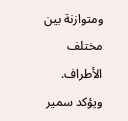ومتوازنة بين مختلف الأطراف.
ويؤكد سمير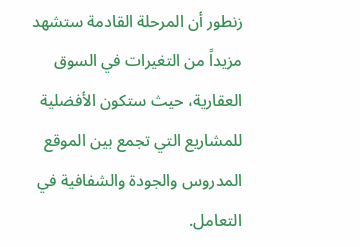زنطور أن المرحلة القادمة ستشهد مزيداً من التغيرات في السوق العقارية، حيث ستكون الأفضلية للمشاريع التي تجمع بين الموقع المدروس والجودة والشفافية في التعامل.